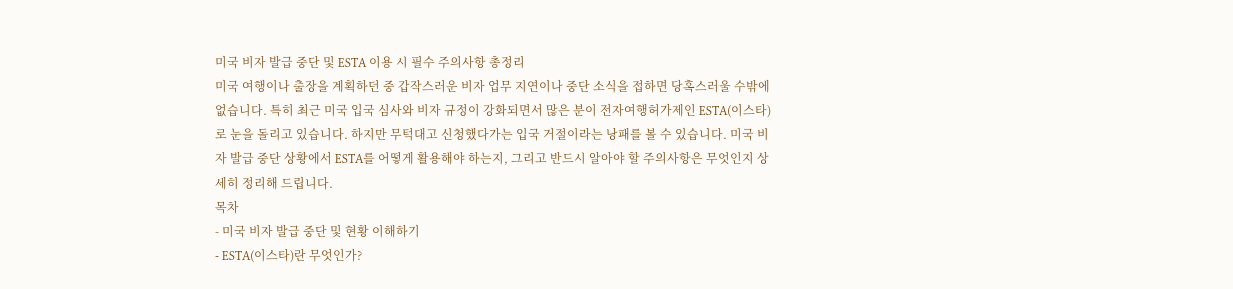미국 비자 발급 중단 및 ESTA 이용 시 필수 주의사항 총정리
미국 여행이나 출장을 계획하던 중 갑작스러운 비자 업무 지연이나 중단 소식을 접하면 당혹스러울 수밖에 없습니다. 특히 최근 미국 입국 심사와 비자 규정이 강화되면서 많은 분이 전자여행허가제인 ESTA(이스타)로 눈을 돌리고 있습니다. 하지만 무턱대고 신청했다가는 입국 거절이라는 낭패를 볼 수 있습니다. 미국 비자 발급 중단 상황에서 ESTA를 어떻게 활용해야 하는지, 그리고 반드시 알아야 할 주의사항은 무엇인지 상세히 정리해 드립니다.
목차
- 미국 비자 발급 중단 및 현황 이해하기
- ESTA(이스타)란 무엇인가?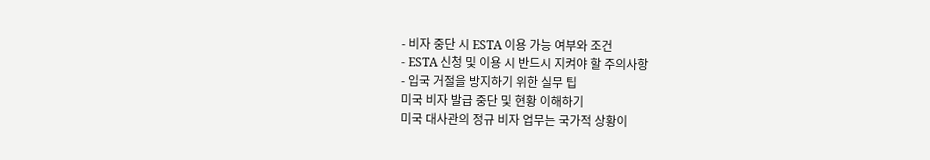- 비자 중단 시 ESTA 이용 가능 여부와 조건
- ESTA 신청 및 이용 시 반드시 지켜야 할 주의사항
- 입국 거절을 방지하기 위한 실무 팁
미국 비자 발급 중단 및 현황 이해하기
미국 대사관의 정규 비자 업무는 국가적 상황이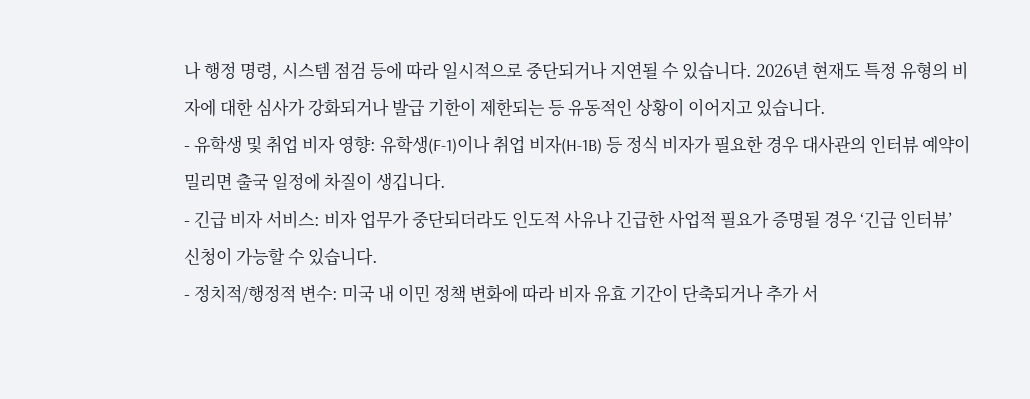나 행정 명령, 시스템 점검 등에 따라 일시적으로 중단되거나 지연될 수 있습니다. 2026년 현재도 특정 유형의 비자에 대한 심사가 강화되거나 발급 기한이 제한되는 등 유동적인 상황이 이어지고 있습니다.
- 유학생 및 취업 비자 영향: 유학생(F-1)이나 취업 비자(H-1B) 등 정식 비자가 필요한 경우 대사관의 인터뷰 예약이 밀리면 출국 일정에 차질이 생깁니다.
- 긴급 비자 서비스: 비자 업무가 중단되더라도 인도적 사유나 긴급한 사업적 필요가 증명될 경우 ‘긴급 인터뷰’ 신청이 가능할 수 있습니다.
- 정치적/행정적 변수: 미국 내 이민 정책 변화에 따라 비자 유효 기간이 단축되거나 추가 서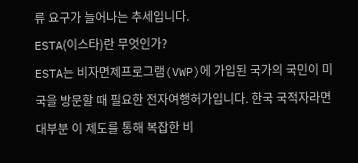류 요구가 늘어나는 추세입니다.
ESTA(이스타)란 무엇인가?
ESTA는 비자면제프로그램(VWP)에 가입된 국가의 국민이 미국을 방문할 때 필요한 전자여행허가입니다. 한국 국적자라면 대부분 이 제도를 통해 복잡한 비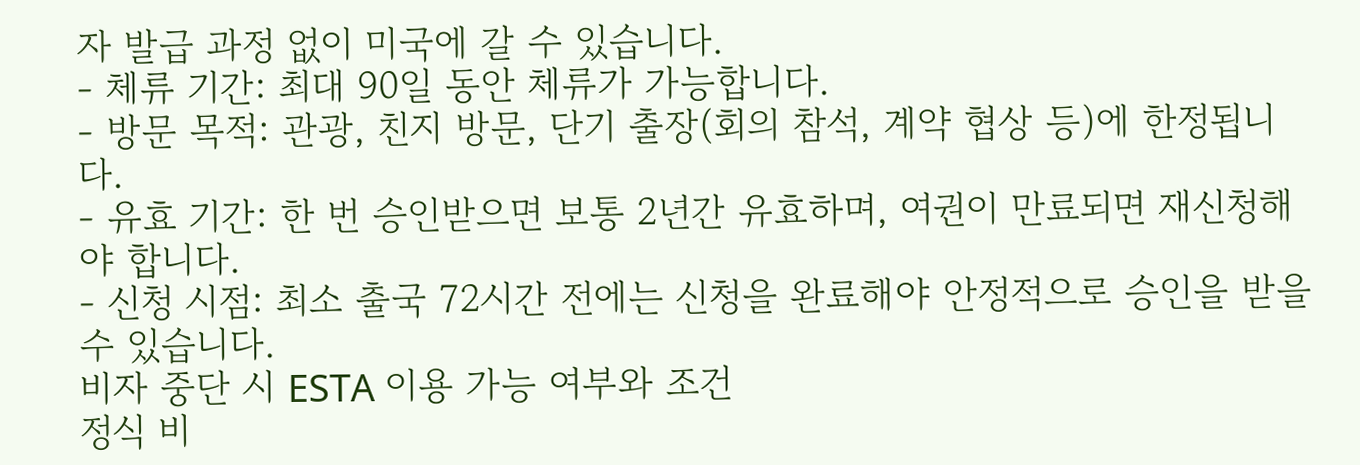자 발급 과정 없이 미국에 갈 수 있습니다.
- 체류 기간: 최대 90일 동안 체류가 가능합니다.
- 방문 목적: 관광, 친지 방문, 단기 출장(회의 참석, 계약 협상 등)에 한정됩니다.
- 유효 기간: 한 번 승인받으면 보통 2년간 유효하며, 여권이 만료되면 재신청해야 합니다.
- 신청 시점: 최소 출국 72시간 전에는 신청을 완료해야 안정적으로 승인을 받을 수 있습니다.
비자 중단 시 ESTA 이용 가능 여부와 조건
정식 비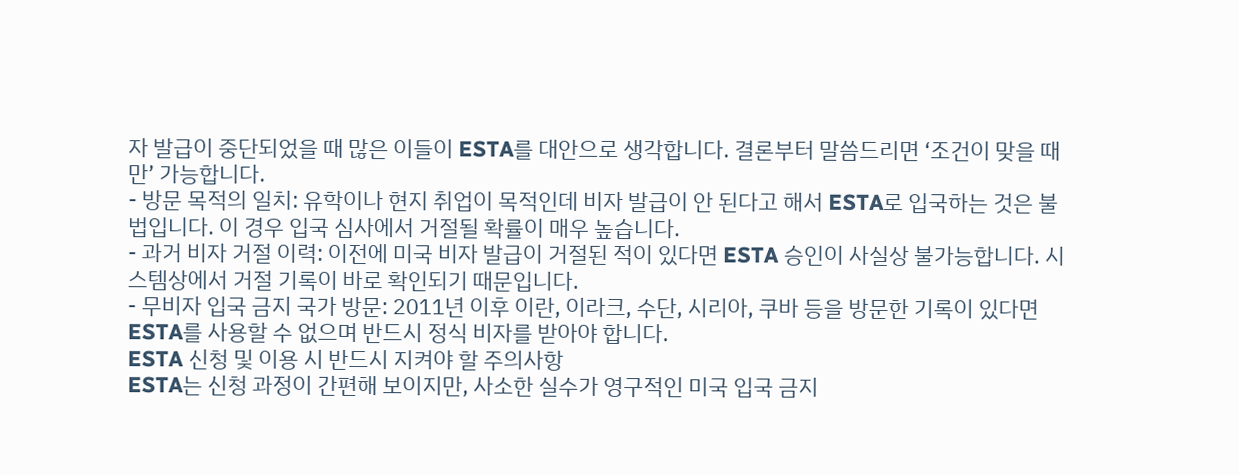자 발급이 중단되었을 때 많은 이들이 ESTA를 대안으로 생각합니다. 결론부터 말씀드리면 ‘조건이 맞을 때만’ 가능합니다.
- 방문 목적의 일치: 유학이나 현지 취업이 목적인데 비자 발급이 안 된다고 해서 ESTA로 입국하는 것은 불법입니다. 이 경우 입국 심사에서 거절될 확률이 매우 높습니다.
- 과거 비자 거절 이력: 이전에 미국 비자 발급이 거절된 적이 있다면 ESTA 승인이 사실상 불가능합니다. 시스템상에서 거절 기록이 바로 확인되기 때문입니다.
- 무비자 입국 금지 국가 방문: 2011년 이후 이란, 이라크, 수단, 시리아, 쿠바 등을 방문한 기록이 있다면 ESTA를 사용할 수 없으며 반드시 정식 비자를 받아야 합니다.
ESTA 신청 및 이용 시 반드시 지켜야 할 주의사항
ESTA는 신청 과정이 간편해 보이지만, 사소한 실수가 영구적인 미국 입국 금지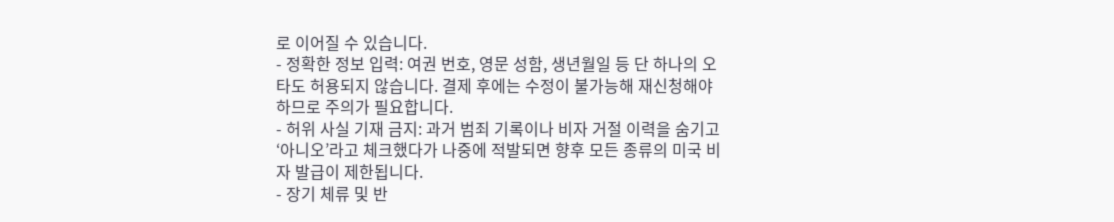로 이어질 수 있습니다.
- 정확한 정보 입력: 여권 번호, 영문 성함, 생년월일 등 단 하나의 오타도 허용되지 않습니다. 결제 후에는 수정이 불가능해 재신청해야 하므로 주의가 필요합니다.
- 허위 사실 기재 금지: 과거 범죄 기록이나 비자 거절 이력을 숨기고 ‘아니오’라고 체크했다가 나중에 적발되면 향후 모든 종류의 미국 비자 발급이 제한됩니다.
- 장기 체류 및 반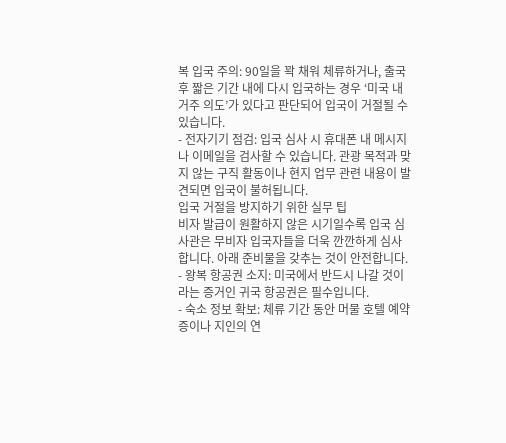복 입국 주의: 90일을 꽉 채워 체류하거나, 출국 후 짧은 기간 내에 다시 입국하는 경우 ‘미국 내 거주 의도’가 있다고 판단되어 입국이 거절될 수 있습니다.
- 전자기기 점검: 입국 심사 시 휴대폰 내 메시지나 이메일을 검사할 수 있습니다. 관광 목적과 맞지 않는 구직 활동이나 현지 업무 관련 내용이 발견되면 입국이 불허됩니다.
입국 거절을 방지하기 위한 실무 팁
비자 발급이 원활하지 않은 시기일수록 입국 심사관은 무비자 입국자들을 더욱 깐깐하게 심사합니다. 아래 준비물을 갖추는 것이 안전합니다.
- 왕복 항공권 소지: 미국에서 반드시 나갈 것이라는 증거인 귀국 항공권은 필수입니다.
- 숙소 정보 확보: 체류 기간 동안 머물 호텔 예약증이나 지인의 연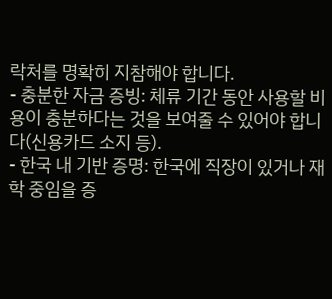락처를 명확히 지참해야 합니다.
- 충분한 자금 증빙: 체류 기간 동안 사용할 비용이 충분하다는 것을 보여줄 수 있어야 합니다(신용카드 소지 등).
- 한국 내 기반 증명: 한국에 직장이 있거나 재학 중임을 증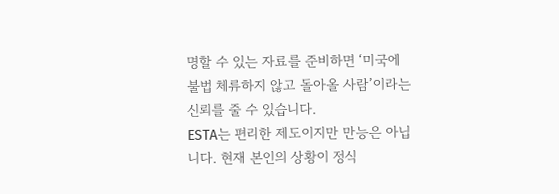명할 수 있는 자료를 준비하면 ‘미국에 불법 체류하지 않고 돌아올 사람’이라는 신뢰를 줄 수 있습니다.
ESTA는 편리한 제도이지만 만능은 아닙니다. 현재 본인의 상황이 정식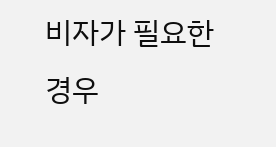비자가 필요한 경우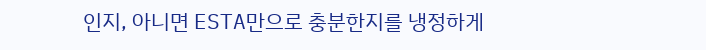인지, 아니면 ESTA만으로 충분한지를 냉정하게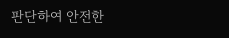판단하여 안전한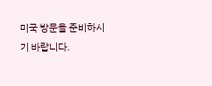미국 방문을 준비하시기 바랍니다.